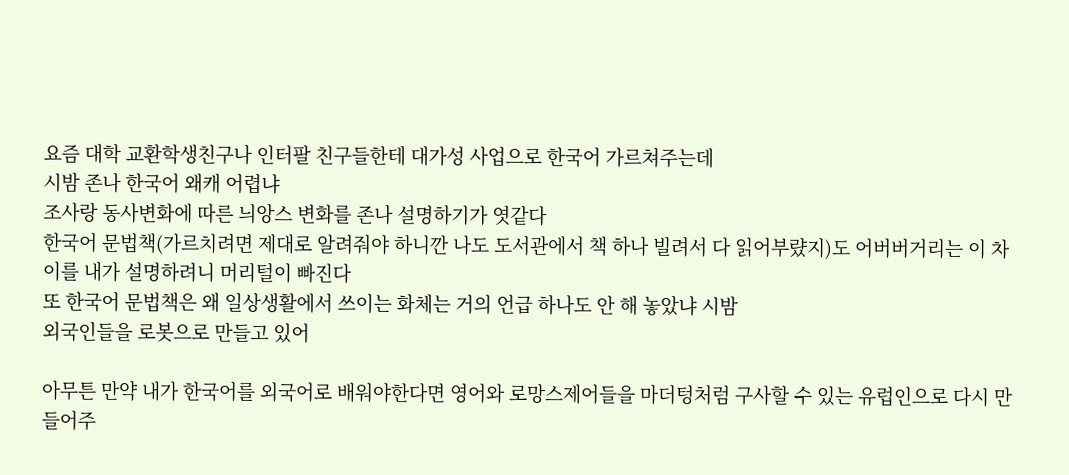요즘 대학 교환학생친구나 인터팔 친구들한테 대가성 사업으로 한국어 가르쳐주는데
시밤 존나 한국어 왜캐 어렵냐
조사랑 동사변화에 따른 늬앙스 변화를 존나 설명하기가 엿같다
한국어 문법책(가르치려면 제대로 알려줘야 하니깐 나도 도서관에서 책 하나 빌려서 다 읽어부럈지)도 어버버거리는 이 차이를 내가 설명하려니 머리털이 빠진다
또 한국어 문법책은 왜 일상생활에서 쓰이는 화체는 거의 언급 하나도 안 해 놓았냐 시밤
외국인들을 로봇으로 만들고 있어

아무튼 만약 내가 한국어를 외국어로 배워야한다면 영어와 로망스제어들을 마더텅처럼 구사할 수 있는 유럽인으로 다시 만들어주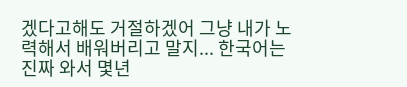겠다고해도 거절하겠어 그냥 내가 노력해서 배워버리고 말지... 한국어는 진짜 와서 몇년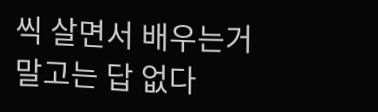씩 살면서 배우는거 말고는 답 없다